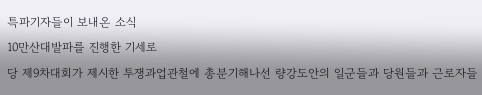특파기자들이 보내온 소식
10만산대발파를 진행한 기세로
당 제9차대회가 제시한 투쟁과업관철에 총분기해나선 량강도안의 일군들과 당원들과 근로자들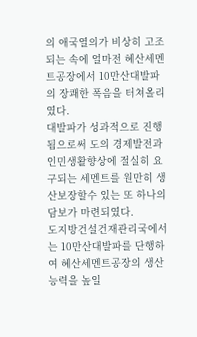의 애국열의가 비상히 고조되는 속에 얼마전 혜산세멘트공장에서 10만산대발파의 장쾌한 폭음을 터쳐올리였다.
대발파가 성과적으로 진행됨으로써 도의 경제발전과 인민생활향상에 절실히 요구되는 세멘트를 원만히 생산보장할수 있는 또 하나의 담보가 마련되였다.
도지방건설건재관리국에서는 10만산대발파를 단행하여 혜산세멘트공장의 생산능력을 높일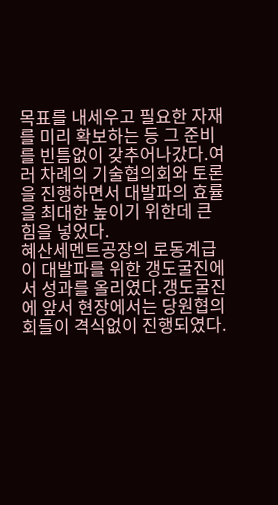목표를 내세우고 필요한 자재를 미리 확보하는 등 그 준비를 빈틈없이 갖추어나갔다.여러 차례의 기술협의회와 토론을 진행하면서 대발파의 효률을 최대한 높이기 위한데 큰 힘을 넣었다.
혜산세멘트공장의 로동계급이 대발파를 위한 갱도굴진에서 성과를 올리였다.갱도굴진에 앞서 현장에서는 당원협의회들이 격식없이 진행되였다.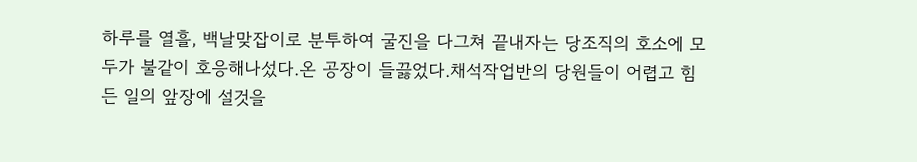하루를 열흘, 백날맞잡이로 분투하여 굴진을 다그쳐 끝내자는 당조직의 호소에 모두가 불같이 호응해나섰다.온 공장이 들끓었다.채석작업반의 당원들이 어렵고 힘든 일의 앞장에 설것을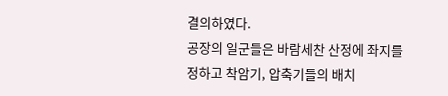결의하였다.
공장의 일군들은 바람세찬 산정에 좌지를 정하고 착암기, 압축기들의 배치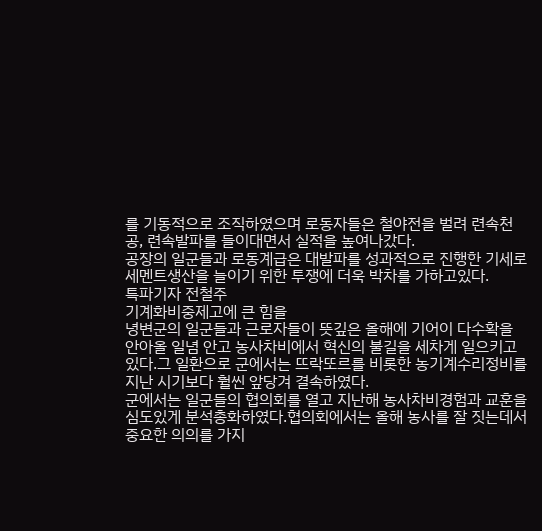를 기동적으로 조직하였으며 로동자들은 철야전을 벌려 련속천공, 련속발파를 들이대면서 실적을 높여나갔다.
공장의 일군들과 로동계급은 대발파를 성과적으로 진행한 기세로 세멘트생산을 늘이기 위한 투쟁에 더욱 박차를 가하고있다.
특파기자 전철주
기계화비중제고에 큰 힘을
녕변군의 일군들과 근로자들이 뜻깊은 올해에 기어이 다수확을 안아올 일념 안고 농사차비에서 혁신의 불길을 세차게 일으키고있다.그 일환으로 군에서는 뜨락또르를 비롯한 농기계수리정비를 지난 시기보다 훨씬 앞당겨 결속하였다.
군에서는 일군들의 협의회를 열고 지난해 농사차비경험과 교훈을 심도있게 분석총화하였다.협의회에서는 올해 농사를 잘 짓는데서 중요한 의의를 가지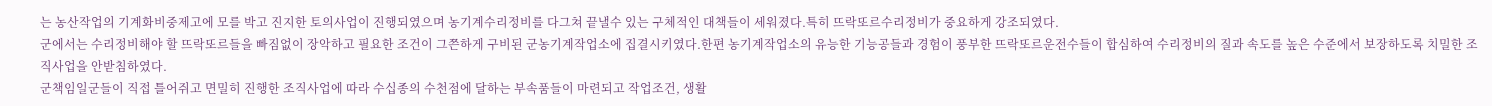는 농산작업의 기계화비중제고에 모를 박고 진지한 토의사업이 진행되였으며 농기계수리정비를 다그쳐 끝낼수 있는 구체적인 대책들이 세워졌다.특히 뜨락또르수리정비가 중요하게 강조되였다.
군에서는 수리정비해야 할 뜨락또르들을 빠짐없이 장악하고 필요한 조건이 그쯘하게 구비된 군농기계작업소에 집결시키였다.한편 농기계작업소의 유능한 기능공들과 경험이 풍부한 뜨락또르운전수들이 합심하여 수리정비의 질과 속도를 높은 수준에서 보장하도록 치밀한 조직사업을 안받침하였다.
군책임일군들이 직접 틀어쥐고 면밀히 진행한 조직사업에 따라 수십종의 수천점에 달하는 부속품들이 마련되고 작업조건, 생활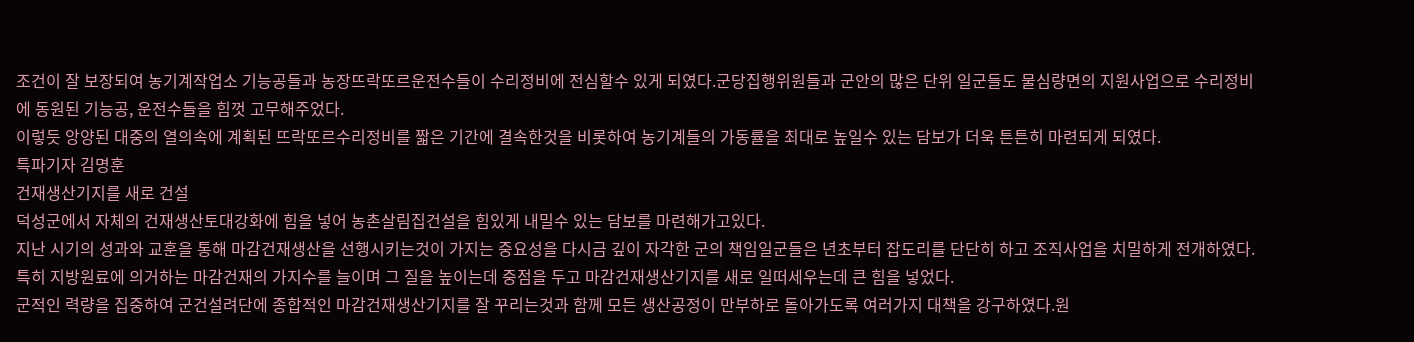조건이 잘 보장되여 농기계작업소 기능공들과 농장뜨락또르운전수들이 수리정비에 전심할수 있게 되였다.군당집행위원들과 군안의 많은 단위 일군들도 물심량면의 지원사업으로 수리정비에 동원된 기능공, 운전수들을 힘껏 고무해주었다.
이렇듯 앙양된 대중의 열의속에 계획된 뜨락또르수리정비를 짧은 기간에 결속한것을 비롯하여 농기계들의 가동률을 최대로 높일수 있는 담보가 더욱 튼튼히 마련되게 되였다.
특파기자 김명훈
건재생산기지를 새로 건설
덕성군에서 자체의 건재생산토대강화에 힘을 넣어 농촌살림집건설을 힘있게 내밀수 있는 담보를 마련해가고있다.
지난 시기의 성과와 교훈을 통해 마감건재생산을 선행시키는것이 가지는 중요성을 다시금 깊이 자각한 군의 책임일군들은 년초부터 잡도리를 단단히 하고 조직사업을 치밀하게 전개하였다.특히 지방원료에 의거하는 마감건재의 가지수를 늘이며 그 질을 높이는데 중점을 두고 마감건재생산기지를 새로 일떠세우는데 큰 힘을 넣었다.
군적인 력량을 집중하여 군건설려단에 종합적인 마감건재생산기지를 잘 꾸리는것과 함께 모든 생산공정이 만부하로 돌아가도록 여러가지 대책을 강구하였다.원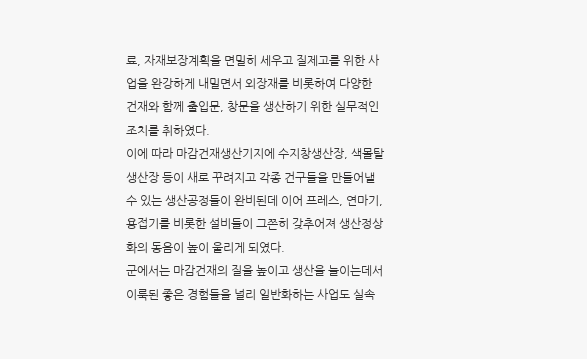료, 자재보장계획을 면밀히 세우고 질제고를 위한 사업을 완강하게 내밀면서 외장재를 비롯하여 다양한 건재와 함께 출입문, 창문을 생산하기 위한 실무적인 조치를 취하였다.
이에 따라 마감건재생산기지에 수지창생산장, 색몰탈생산장 등이 새로 꾸려지고 각종 건구들을 만들어낼수 있는 생산공정들이 완비된데 이어 프레스, 연마기, 용접기를 비롯한 설비들이 그쯘히 갖추어져 생산정상화의 동음이 높이 울리게 되였다.
군에서는 마감건재의 질을 높이고 생산을 늘이는데서 이룩된 좋은 경험들을 널리 일반화하는 사업도 실속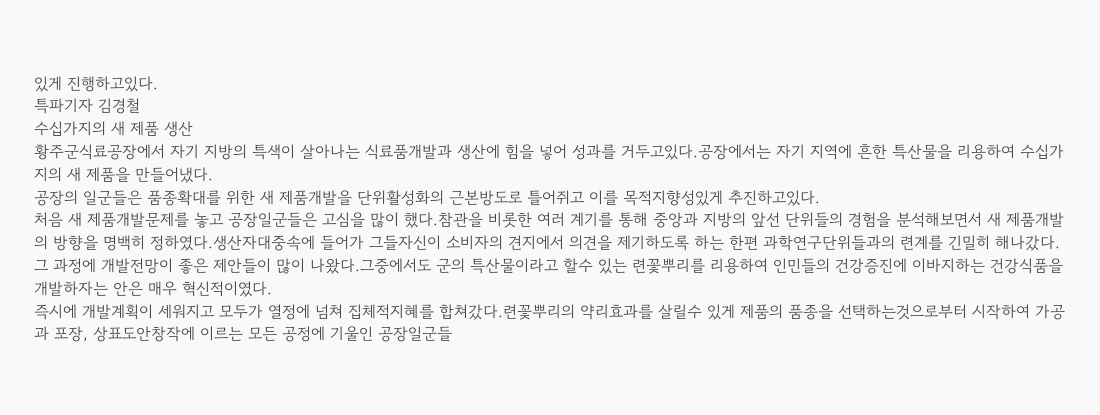있게 진행하고있다.
특파기자 김경철
수십가지의 새 제품 생산
황주군식료공장에서 자기 지방의 특색이 살아나는 식료품개발과 생산에 힘을 넣어 성과를 거두고있다.공장에서는 자기 지역에 흔한 특산물을 리용하여 수십가지의 새 제품을 만들어냈다.
공장의 일군들은 품종확대를 위한 새 제품개발을 단위활성화의 근본방도로 틀어쥐고 이를 목적지향성있게 추진하고있다.
처음 새 제품개발문제를 놓고 공장일군들은 고심을 많이 했다.참관을 비롯한 여러 계기를 통해 중앙과 지방의 앞선 단위들의 경험을 분석해보면서 새 제품개발의 방향을 명백히 정하였다.생산자대중속에 들어가 그들자신이 소비자의 견지에서 의견을 제기하도록 하는 한편 과학연구단위들과의 련계를 긴밀히 해나갔다.그 과정에 개발전망이 좋은 제안들이 많이 나왔다.그중에서도 군의 특산물이라고 할수 있는 련꽃뿌리를 리용하여 인민들의 건강증진에 이바지하는 건강식품을 개발하자는 안은 매우 혁신적이였다.
즉시에 개발계획이 세워지고 모두가 열정에 넘쳐 집체적지혜를 합쳐갔다.련꽃뿌리의 약리효과를 살릴수 있게 제품의 품종을 선택하는것으로부터 시작하여 가공과 포장, 상표도안창작에 이르는 모든 공정에 기울인 공장일군들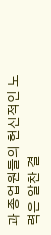과 종업원들의 헌신적인 노력은 알찬 결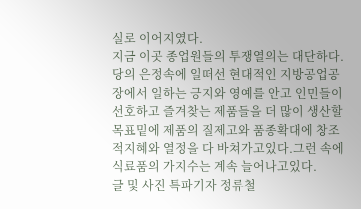실로 이어지였다.
지금 이곳 종업원들의 투쟁열의는 대단하다.당의 은정속에 일떠선 현대적인 지방공업공장에서 일하는 긍지와 영예를 안고 인민들이 선호하고 즐겨찾는 제품들을 더 많이 생산할 목표밑에 제품의 질제고와 품종확대에 창조적지혜와 열정을 다 바쳐가고있다.그런 속에 식료품의 가지수는 계속 늘어나고있다.
글 및 사진 특파기자 정류철